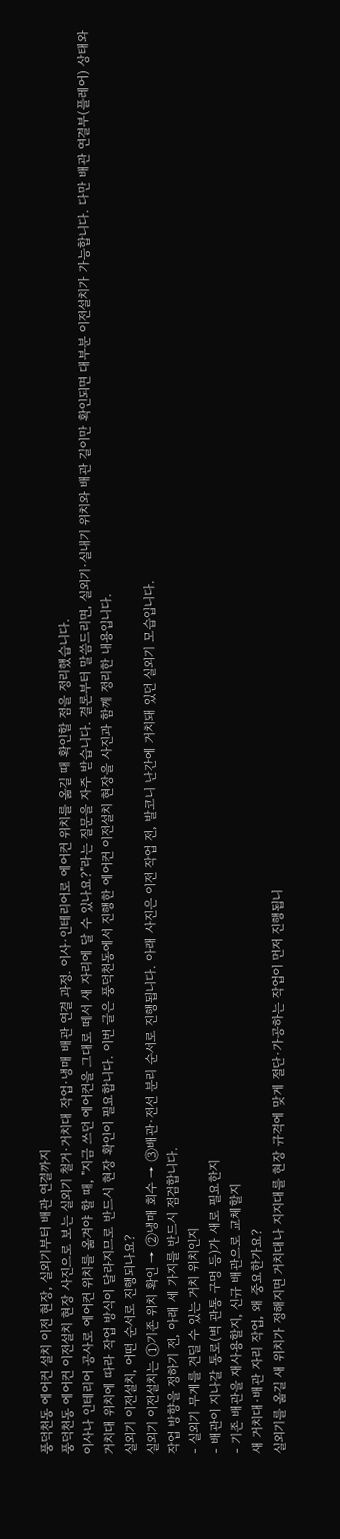풍덕천동 에어컨 설치 이전 현장, 실외기부터 배관 연결까지
풍덕천동 에어컨 이전설치 현장 사진으로 보는 실외기 철거·거치대 작업·냉매 배관 연결 과정. 이사·인테리어로 에어컨 위치를 옮길 때 확인할 점을 정리했습니다.
이사나 인테리어 공사로 에어컨 위치를 옮겨야 할 때, "지금 쓰던 에어컨을 그대로 떼서 새 자리에 달 수 있나요?"라는 질문을 자주 받습니다. 결론부터 말씀드리면, 실외기·실내기 위치와 배관 길이만 확인되면 대부분 이전설치가 가능합니다. 다만 배관 연결부(플레어) 상태와 거치대 위치에 따라 작업 방식이 달라지므로 반드시 현장 확인이 필요합니다. 이번 글은 풍덕천동에서 진행한 에어컨 이전설치 현장을 사진과 함께 정리한 내용입니다.
실외기 이전설치, 어떤 순서로 진행되나요?
실외기 이전설치는 ①기존 위치 확인 → ②냉매 회수 → ③배관·전선 분리 순서로 진행됩니다. 아래 사진은 이전 작업 전, 발코니 난간에 거치돼 있던 실외기 모습입니다.
작업 방향을 정하기 전, 아래 세 가지를 반드시 점검합니다.
- 실외기 무게를 견딜 수 있는 거치 위치인지
- 배관이 지나갈 통로(벽 관통 구멍 등)가 새로 필요한지
- 기존 배관을 재사용할지, 신규 배관으로 교체할지
새 거치대·배관 자리 작업, 왜 중요한가요?
실외기를 옮길 새 위치가 정해지면 거치대나 지지대를 현장 규격에 맞게 절단·가공하는 작업이 먼저 진행됩니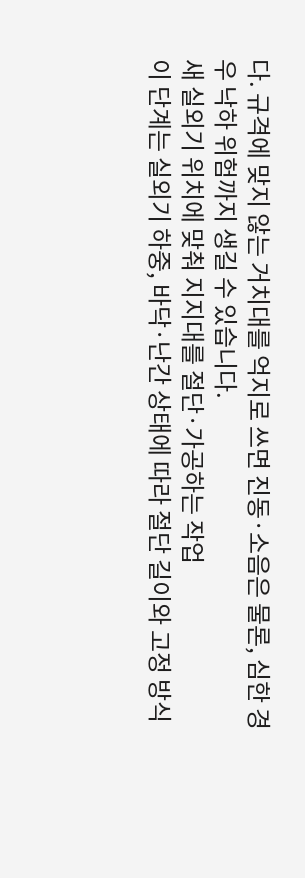다. 규격에 맞지 않는 거치대를 억지로 쓰면 진동·소음은 물론, 심한 경우 낙하 위험까지 생길 수 있습니다.
새 실외기 위치에 맞춰 지지대를 절단·가공하는 작업
이 단계는 실외기 하중, 바닥·난간 상태에 따라 절단 길이와 고정 방식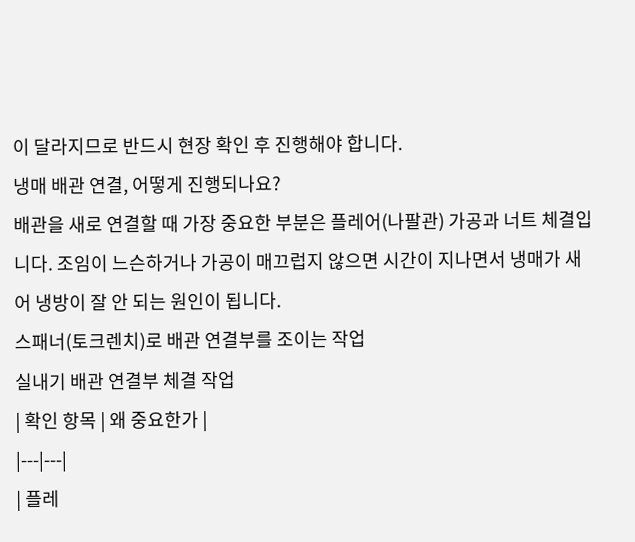이 달라지므로 반드시 현장 확인 후 진행해야 합니다.
냉매 배관 연결, 어떻게 진행되나요?
배관을 새로 연결할 때 가장 중요한 부분은 플레어(나팔관) 가공과 너트 체결입니다. 조임이 느슨하거나 가공이 매끄럽지 않으면 시간이 지나면서 냉매가 새어 냉방이 잘 안 되는 원인이 됩니다.
스패너(토크렌치)로 배관 연결부를 조이는 작업
실내기 배관 연결부 체결 작업
| 확인 항목 | 왜 중요한가 |
|---|---|
| 플레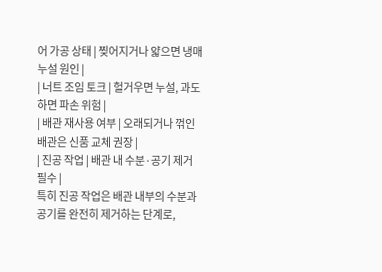어 가공 상태 | 찢어지거나 얇으면 냉매 누설 원인 |
| 너트 조임 토크 | 헐거우면 누설, 과도하면 파손 위험 |
| 배관 재사용 여부 | 오래되거나 꺾인 배관은 신품 교체 권장 |
| 진공 작업 | 배관 내 수분·공기 제거 필수 |
특히 진공 작업은 배관 내부의 수분과 공기를 완전히 제거하는 단계로,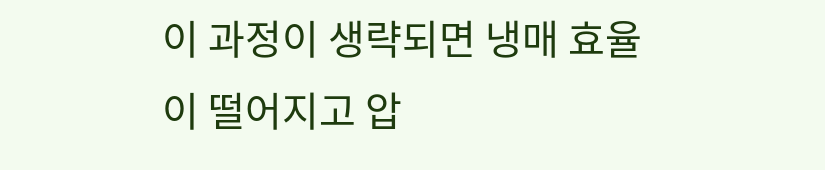이 과정이 생략되면 냉매 효율이 떨어지고 압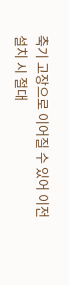축기 고장으로 이어질 수 있어 이전설치 시 절대